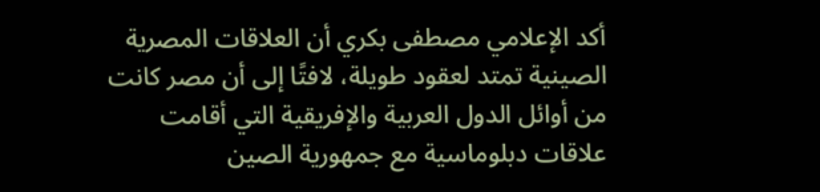أكد الإعلامي مصطفى بكري أن العلاقات المصرية الصينية تمتد لعقود طويلة، لافتًا إلى أن مصر كانت من أوائل الدول العربية والإفريقية التي أقامت علاقات دبلوماسية مع جمهورية الصين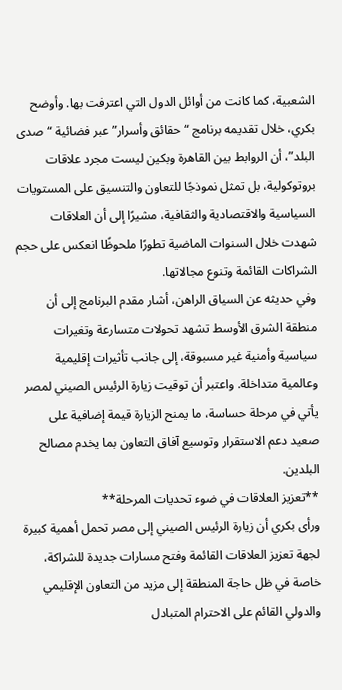الشعبية، كما كانت من أوائل الدول التي اعترفت بها. وأوضح بكري، خلال تقديمه برنامج “حقائق وأسرار” عبر فضائية “صدى البلد”، أن الروابط بين القاهرة وبكين ليست مجرد علاقات بروتوكولية، بل تمثل نموذجًا للتعاون والتنسيق على المستويات السياسية والاقتصادية والثقافية، مشيرًا إلى أن العلاقات شهدت خلال السنوات الماضية تطورًا ملحوظًا انعكس على حجم الشراكات القائمة وتنوع مجالاتها.
وفي حديثه عن السياق الراهن، أشار مقدم البرنامج إلى أن منطقة الشرق الأوسط تشهد تحولات متسارعة وتغيرات سياسية وأمنية غير مسبوقة، إلى جانب تأثيرات إقليمية وعالمية متداخلة. واعتبر أن توقيت زيارة الرئيس الصيني لمصر يأتي في مرحلة حساسة، ما يمنح الزيارة قيمة إضافية على صعيد دعم الاستقرار وتوسيع آفاق التعاون بما يخدم مصالح البلدين.
**تعزيز العلاقات في ضوء تحديات المرحلة**
ورأى بكري أن زيارة الرئيس الصيني إلى مصر تحمل أهمية كبيرة لجهة تعزيز العلاقات القائمة وفتح مسارات جديدة للشراكة، خاصة في ظل حاجة المنطقة إلى مزيد من التعاون الإقليمي والدولي القائم على الاحترام المتبادل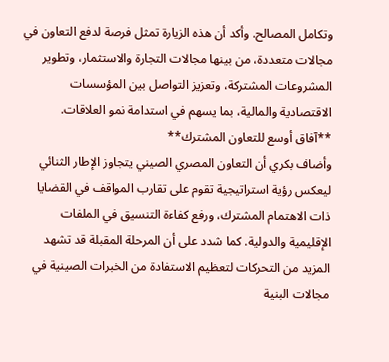وتكامل المصالح. وأكد أن هذه الزيارة تمثل فرصة لدفع التعاون في مجالات متعددة، من بينها مجالات التجارة والاستثمار، وتطوير المشروعات المشتركة، وتعزيز التواصل بين المؤسسات الاقتصادية والمالية، بما يسهم في استدامة نمو العلاقات.
**آفاق أوسع للتعاون المشترك**
وأضاف بكري أن التعاون المصري الصيني يتجاوز الإطار الثنائي ليعكس رؤية استراتيجية تقوم على تقارب المواقف في القضايا ذات الاهتمام المشترك، ورفع كفاءة التنسيق في الملفات الإقليمية والدولية. كما شدد على أن المرحلة المقبلة قد تشهد المزيد من التحركات لتعظيم الاستفادة من الخبرات الصينية في مجالات البنية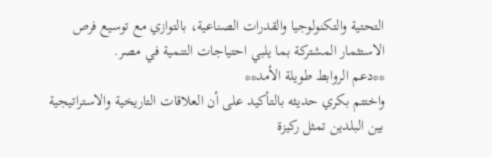التحتية والتكنولوجيا والقدرات الصناعية، بالتوازي مع توسيع فرص الاستثمار المشتركة بما يلبي احتياجات التنمية في مصر.
**دعم الروابط طويلة الأمد**
واختتم بكري حديثه بالتأكيد على أن العلاقات التاريخية والاستراتيجية بين البلدين تمثل ركيزة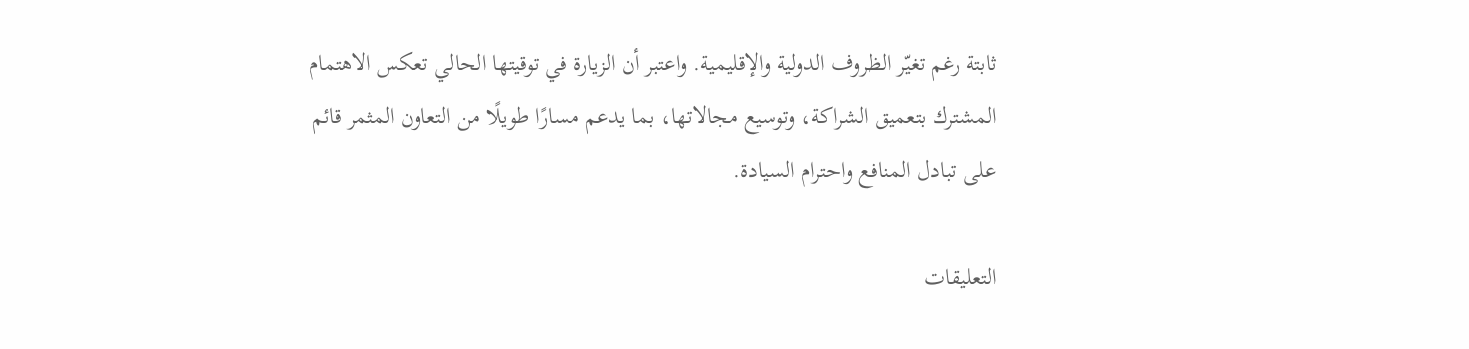ثابتة رغم تغيّر الظروف الدولية والإقليمية. واعتبر أن الزيارة في توقيتها الحالي تعكس الاهتمام المشترك بتعميق الشراكة، وتوسيع مجالاتها، بما يدعم مسارًا طويلًا من التعاون المثمر قائم على تبادل المنافع واحترام السيادة.

التعليقات